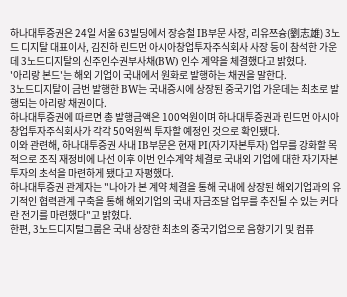하나대투증권은 24일 서울 63빌딩에서 장승철 IB부문 사장, 리유쯔슝(劉志雄) 3노드 디지탈 대표이사, 김진하 린드먼 아시아창업투자주식회사 사장 등이 참석한 가운데 3노드디지탈의 신주인수권부사채(BW) 인수 계약을 체결했다고 밝혔다.
'아리랑 본드'는 해외 기업이 국내에서 원화로 발행하는 채권을 말한다.
3노드디지탈이 금번 발행한 BW는 국내증시에 상장된 중국기업 가운데는 최초로 발행되는 아리랑 채권이다.
하나대투증권에 따르면 총 발행금액은 100억원이며 하나대투증권과 린드먼 아시아창업투자주식회사가 각각 50억원씩 투자할 예정인 것으로 확인됐다.
이와 관련해, 하나대투증권 사내 IB부문은 현재 PI(자기자본투자) 업무를 강화할 목적으로 조직 재정비에 나선 이후 이번 인수계약 체결로 국내외 기업에 대한 자기자본 투자의 초석을 마련하게 됐다고 자평했다.
하나대투증권 관계자는 "나아가 본 계약 체결을 통해 국내에 상장된 해외기업과의 유기적인 협력관계 구축을 통해 해외기업의 국내 자금조달 업무를 추진될 수 있는 커다란 전기를 마련했다"고 밝혔다.
한편, 3노드디지털그룹은 국내 상장한 최초의 중국기업으로 음향기기 및 컴퓨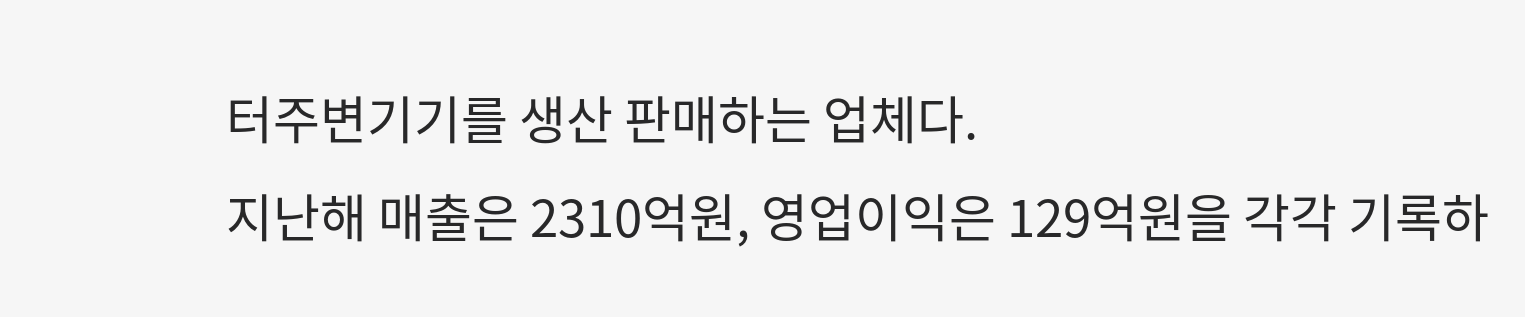터주변기기를 생산 판매하는 업체다.
지난해 매출은 2310억원, 영업이익은 129억원을 각각 기록하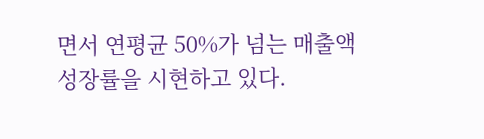면서 연평균 50%가 넘는 매출액 성장률을 시현하고 있다.